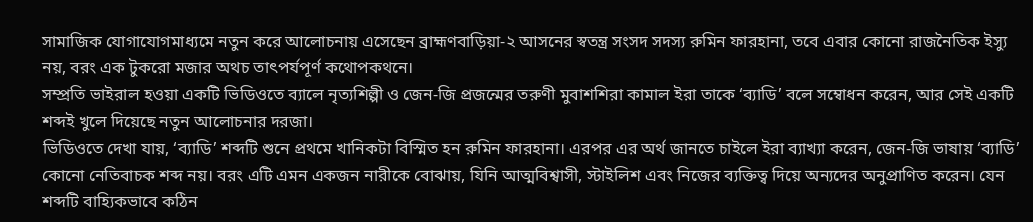সামাজিক যোগাযোগমাধ্যমে নতুন করে আলোচনায় এসেছেন ব্রাহ্মণবাড়িয়া-২ আসনের স্বতন্ত্র সংসদ সদস্য রুমিন ফারহানা, তবে এবার কোনো রাজনৈতিক ইস্যু নয়, বরং এক টুকরো মজার অথচ তাৎপর্যপূর্ণ কথোপকথনে।
সম্প্রতি ভাইরাল হওয়া একটি ভিডিওতে ব্যালে নৃত্যশিল্পী ও জেন-জি প্রজন্মের তরুণী মুবাশশিরা কামাল ইরা তাকে ‘ব্যাডি’ বলে সম্বোধন করেন, আর সেই একটি শব্দই খুলে দিয়েছে নতুন আলোচনার দরজা।
ভিডিওতে দেখা যায়, ‘ব্যাডি’ শব্দটি শুনে প্রথমে খানিকটা বিস্মিত হন রুমিন ফারহানা। এরপর এর অর্থ জানতে চাইলে ইরা ব্যাখ্যা করেন, জেন-জি ভাষায় ‘ব্যাডি’ কোনো নেতিবাচক শব্দ নয়। বরং এটি এমন একজন নারীকে বোঝায়, যিনি আত্মবিশ্বাসী, স্টাইলিশ এবং নিজের ব্যক্তিত্ব দিয়ে অন্যদের অনুপ্রাণিত করেন। যেন শব্দটি বাহ্যিকভাবে কঠিন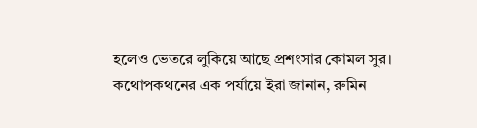হলেও ভেতরে লুকিয়ে আছে প্রশংসার কোমল সুর।
কথোপকথনের এক পর্যায়ে ইরা জানান, রুমিন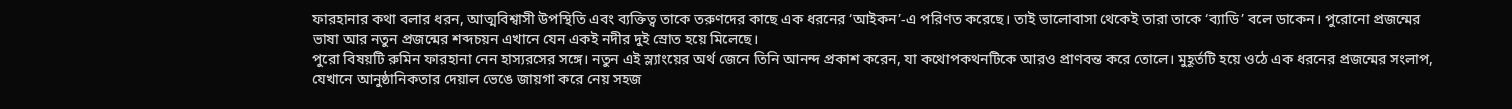ফারহানার কথা বলার ধরন, আত্মবিশ্বাসী উপস্থিতি এবং ব্যক্তিত্ব তাকে তরুণদের কাছে এক ধরনের ‘আইকন’-এ পরিণত করেছে। তাই ভালোবাসা থেকেই তারা তাকে ‘ব্যাডি’ বলে ডাকেন। পুরোনো প্রজন্মের ভাষা আর নতুন প্রজন্মের শব্দচয়ন এখানে যেন একই নদীর দুই স্রোত হয়ে মিলেছে।
পুরো বিষয়টি রুমিন ফারহানা নেন হাস্যরসের সঙ্গে। নতুন এই স্ল্যাংয়ের অর্থ জেনে তিনি আনন্দ প্রকাশ করেন, যা কথোপকথনটিকে আরও প্রাণবন্ত করে তোলে। মুহূর্তটি হয়ে ওঠে এক ধরনের প্রজন্মের সংলাপ, যেখানে আনুষ্ঠানিকতার দেয়াল ভেঙে জায়গা করে নেয় সহজ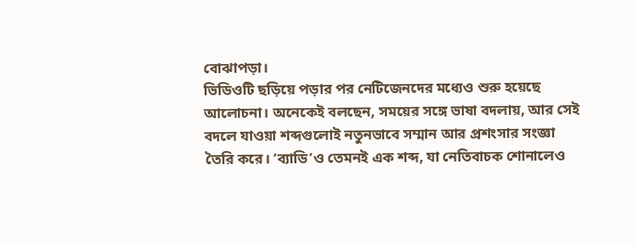বোঝাপড়া।
ভিডিওটি ছড়িয়ে পড়ার পর নেটিজেনদের মধ্যেও শুরু হয়েছে আলোচনা। অনেকেই বলছেন, সময়ের সঙ্গে ভাষা বদলায়, আর সেই বদলে যাওয়া শব্দগুলোই নতুনভাবে সম্মান আর প্রশংসার সংজ্ঞা তৈরি করে। ‘ব্যাডি’ও তেমনই এক শব্দ, যা নেতিবাচক শোনালেও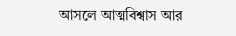আসলে আত্মবিশ্বাস আর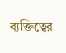ব্যক্তিত্বের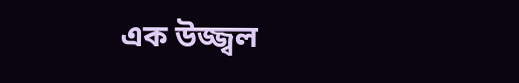এক উজ্জ্বল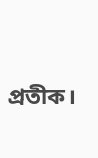প্রতীক।